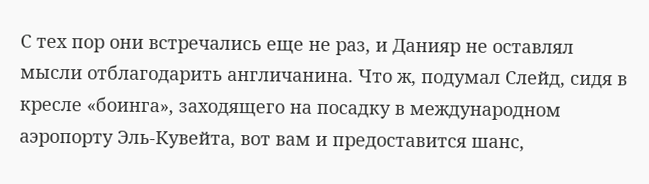С тех пор они встречались еще не раз, и Данияр не оставлял мысли отблагодарить англичанина. Что ж, подумал Слейд, сидя в кресле «боинга», заходящего на посадку в международном аэропорту Эль-Кувейта, вот вам и предоставится шанс,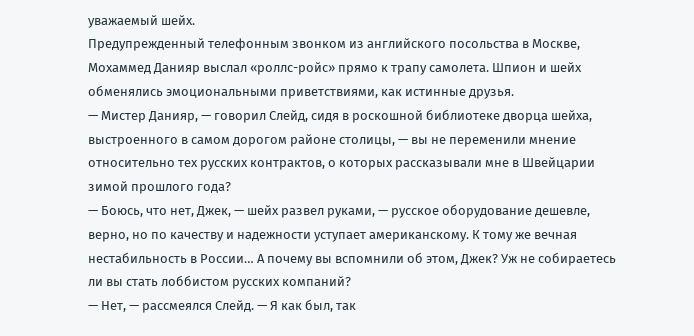уважаемый шейх.
Предупрежденный телефонным звонком из английского посольства в Москве, Мохаммед Данияр выслал «роллс-ройс» прямо к трапу самолета. Шпион и шейх обменялись эмоциональными приветствиями, как истинные друзья.
— Мистер Данияр, — говорил Слейд, сидя в роскошной библиотеке дворца шейха, выстроенного в самом дорогом районе столицы, — вы не переменили мнение относительно тех русских контрактов, о которых рассказывали мне в Швейцарии зимой прошлого года?
— Боюсь, что нет, Джек, — шейх развел руками, — русское оборудование дешевле, верно, но по качеству и надежности уступает американскому. К тому же вечная нестабильность в России… А почему вы вспомнили об этом, Джек? Уж не собираетесь ли вы стать лоббистом русских компаний?
— Нет, — рассмеялся Слейд. — Я как был, так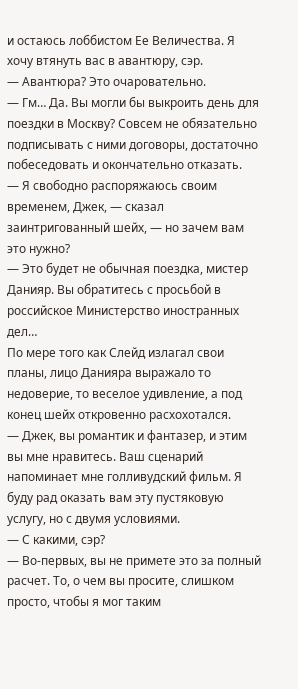и остаюсь лоббистом Ее Величества. Я хочу втянуть вас в авантюру, сэр.
— Авантюра? Это очаровательно.
— Гм… Да. Вы могли бы выкроить день для поездки в Москву? Совсем не обязательно подписывать с ними договоры, достаточно побеседовать и окончательно отказать.
— Я свободно распоряжаюсь своим временем, Джек, — сказал заинтригованный шейх, — но зачем вам это нужно?
— Это будет не обычная поездка, мистер Данияр. Вы обратитесь с просьбой в российское Министерство иностранных дел…
По мере того как Слейд излагал свои планы, лицо Данияра выражало то недоверие, то веселое удивление, а под конец шейх откровенно расхохотался.
— Джек, вы романтик и фантазер, и этим вы мне нравитесь. Ваш сценарий напоминает мне голливудский фильм. Я буду рад оказать вам эту пустяковую услугу, но с двумя условиями.
— С какими, сэр?
— Во-первых, вы не примете это за полный расчет. То, о чем вы просите, слишком просто, чтобы я мог таким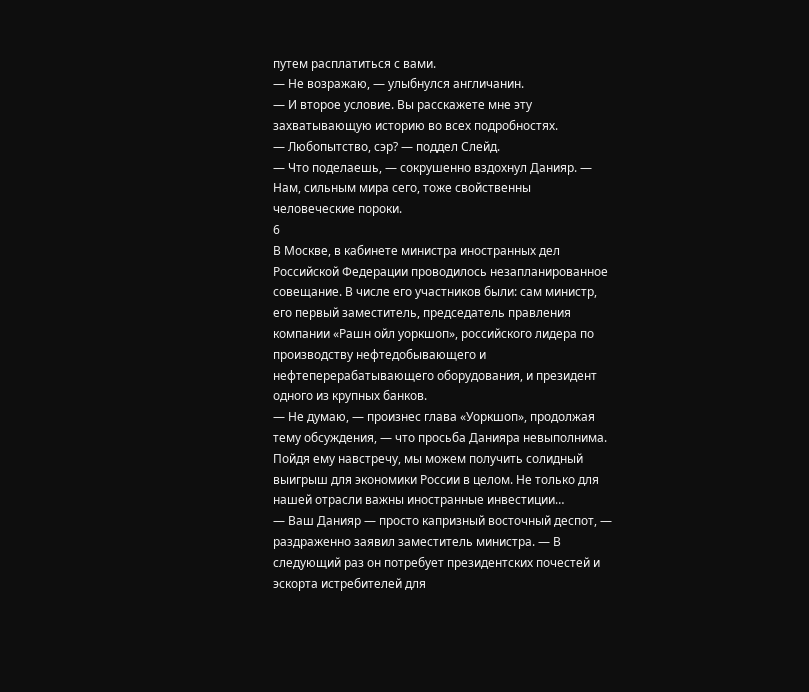путем расплатиться с вами.
— Не возражаю, — улыбнулся англичанин.
— И второе условие. Вы расскажете мне эту захватывающую историю во всех подробностях.
— Любопытство, сэр? — поддел Слейд.
— Что поделаешь, — сокрушенно вздохнул Данияр. — Нам, сильным мира сего, тоже свойственны человеческие пороки.
6
В Москве, в кабинете министра иностранных дел Российской Федерации проводилось незапланированное совещание. В числе его участников были: сам министр, его первый заместитель, председатель правления компании «Рашн ойл уоркшоп», российского лидера по производству нефтедобывающего и нефтеперерабатывающего оборудования, и президент одного из крупных банков.
— Не думаю, — произнес глава «Уоркшоп», продолжая тему обсуждения, — что просьба Данияра невыполнима. Пойдя ему навстречу, мы можем получить солидный выигрыш для экономики России в целом. Не только для нашей отрасли важны иностранные инвестиции…
— Ваш Данияр — просто капризный восточный деспот, — раздраженно заявил заместитель министра. — В следующий раз он потребует президентских почестей и эскорта истребителей для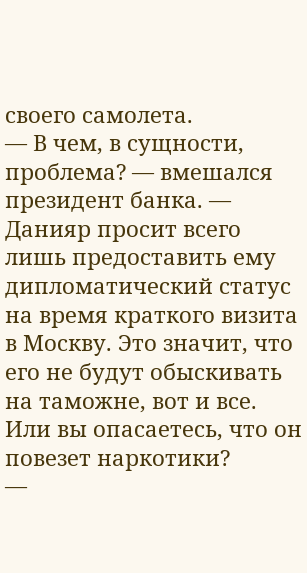своего самолета.
— В чем, в сущности, проблема? — вмешался президент банка. — Данияр просит всего лишь предоставить ему дипломатический статус на время краткого визита в Москву. Это значит, что его не будут обыскивать на таможне, вот и все. Или вы опасаетесь, что он повезет наркотики?
—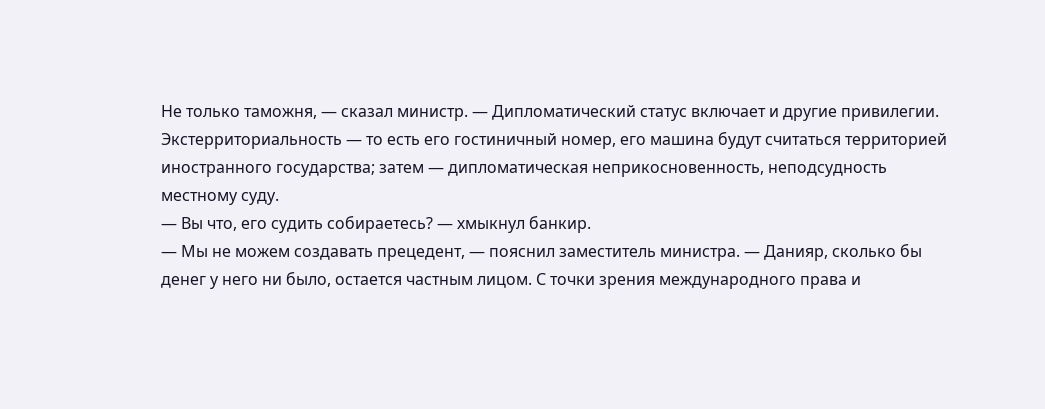Не только таможня, — сказал министр. — Дипломатический статус включает и другие привилегии. Экстерриториальность — то есть его гостиничный номер, его машина будут считаться территорией иностранного государства; затем — дипломатическая неприкосновенность, неподсудность местному суду.
— Вы что, его судить собираетесь? — хмыкнул банкир.
— Мы не можем создавать прецедент, — пояснил заместитель министра. — Данияр, сколько бы денег у него ни было, остается частным лицом. С точки зрения международного права и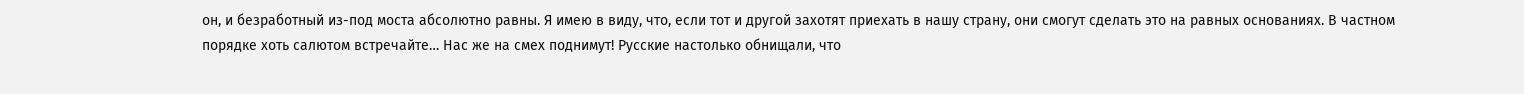он, и безработный из-под моста абсолютно равны. Я имею в виду, что, если тот и другой захотят приехать в нашу страну, они смогут сделать это на равных основаниях. В частном порядке хоть салютом встречайте… Нас же на смех поднимут! Русские настолько обнищали, что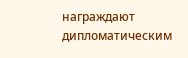награждают дипломатическим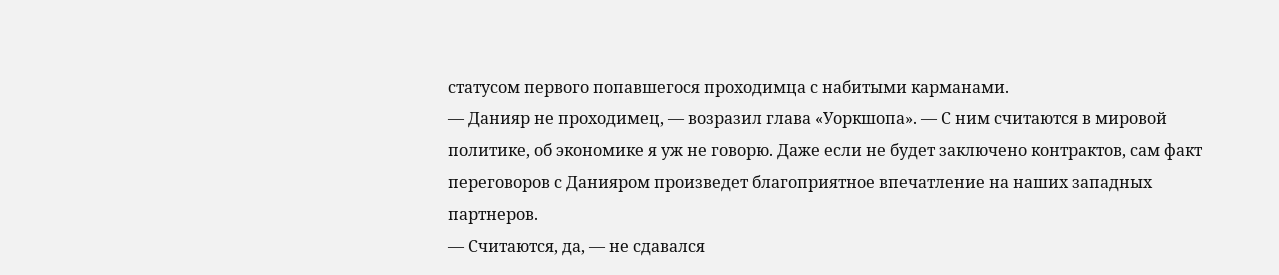статусом первого попавшегося проходимца с набитыми карманами.
— Данияр не проходимец, — возразил глава «Уоркшопа». — С ним считаются в мировой политике, об экономике я уж не говорю. Даже если не будет заключено контрактов, сам факт переговоров с Данияром произведет благоприятное впечатление на наших западных партнеров.
— Считаются, да, — не сдавался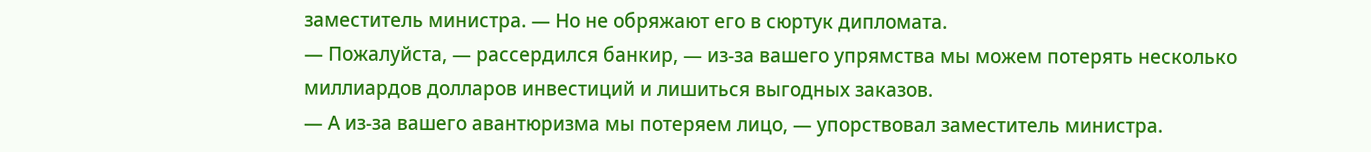заместитель министра. — Но не обряжают его в сюртук дипломата.
— Пожалуйста, — рассердился банкир, — из-за вашего упрямства мы можем потерять несколько миллиардов долларов инвестиций и лишиться выгодных заказов.
— А из-за вашего авантюризма мы потеряем лицо, — упорствовал заместитель министра.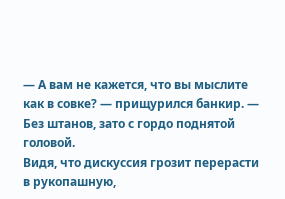— А вам не кажется, что вы мыслите как в совке? — прищурился банкир. — Без штанов, зато с гордо поднятой головой.
Видя, что дискуссия грозит перерасти в рукопашную,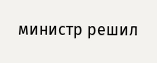министр решил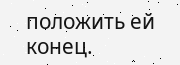положить ей конец.